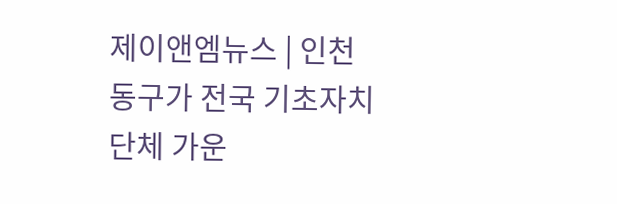제이앤엠뉴스 | 인천 동구가 전국 기초자치단체 가운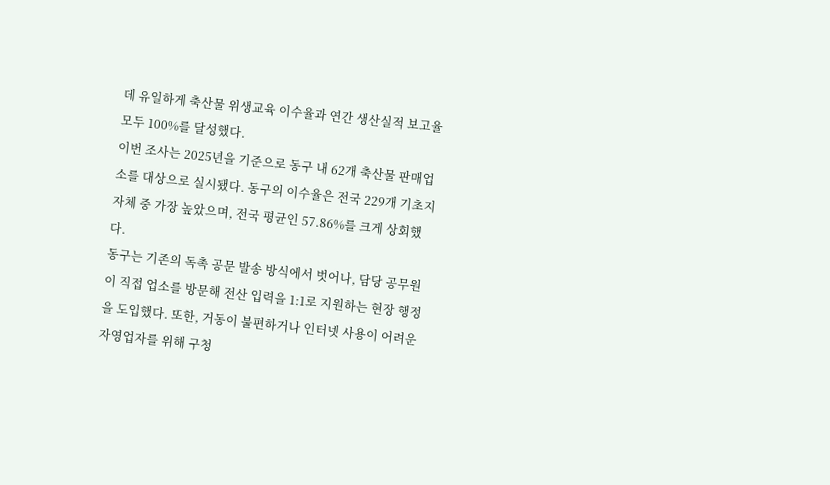데 유일하게 축산물 위생교육 이수율과 연간 생산실적 보고율 모두 100%를 달성했다.
이번 조사는 2025년을 기준으로 동구 내 62개 축산물 판매업소를 대상으로 실시됐다. 동구의 이수율은 전국 229개 기초지자체 중 가장 높았으며, 전국 평균인 57.86%를 크게 상회했다.
동구는 기존의 독촉 공문 발송 방식에서 벗어나, 담당 공무원이 직접 업소를 방문해 전산 입력을 1:1로 지원하는 현장 행정을 도입했다. 또한, 거동이 불편하거나 인터넷 사용이 어려운 자영업자를 위해 구청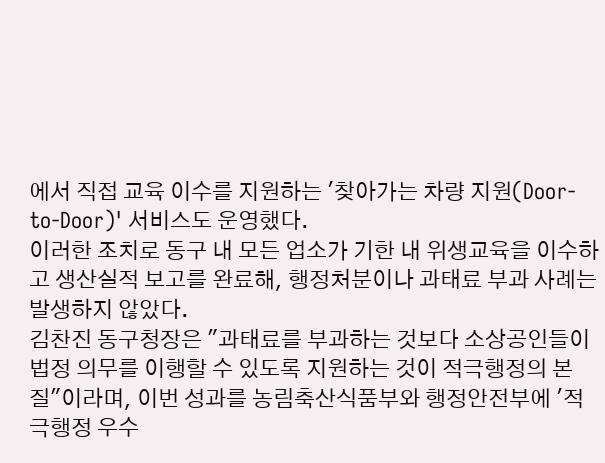에서 직접 교육 이수를 지원하는 '찾아가는 차량 지원(Door-to-Door)' 서비스도 운영했다.
이러한 조치로 동구 내 모든 업소가 기한 내 위생교육을 이수하고 생산실적 보고를 완료해, 행정처분이나 과태료 부과 사례는 발생하지 않았다.
김찬진 동구청장은 "과태료를 부과하는 것보다 소상공인들이 법정 의무를 이행할 수 있도록 지원하는 것이 적극행정의 본질"이라며, 이번 성과를 농림축산식품부와 행정안전부에 '적극행정 우수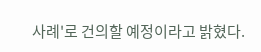사례'로 건의할 예정이라고 밝혔다.